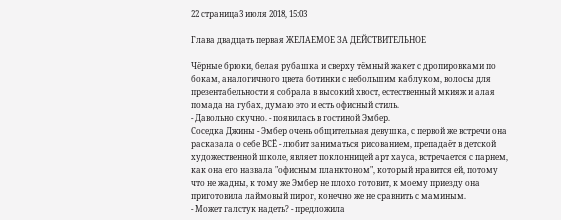22 страница3 июля 2018, 15:03

Глава двадцать первая ЖЕЛАЕМОЕ ЗА ДЕЙСТВИТЕЛЬНОЕ

Чёрные брюки, белая рубашка и сверху тёмный жакет с дропировками по бокам, аналогичного цвета ботинки с небольшим каблуком, волосы для презентабельности я собрала в высокий хвост, естественный мкияж и алая помада на губах, думаю это и есть офисный стиль.
- Давольно скучно. - появилась в гостиной Эмбер.
Соседка Джины - Эмбер очень общительная девушка, с первой же встречи она расказала о себе ВСЁ - любит заниматься рисованием, препадаёт в детской художественной школе, являет поклонницей арт хауса, встречается с парнем, как она его назвала "офисным планктоном", который нравится ей, потому что не жадны, к тому же Эмбер не плохо готовит, к моему приезду она приготовила лаймовый пирог, конечно же не сравнить с маминым.
- Может галстук надеть? - предложила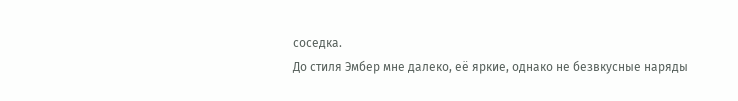соседка.
До стиля Эмбер мне далеко, её яркие, однако не безвкусные наряды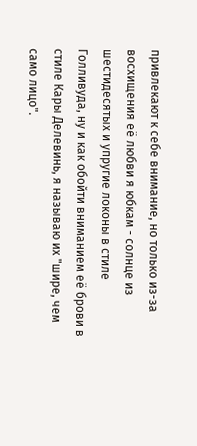привлекают к себе внимание, но только из-за восхищения её любви я юбкам - солнце из шестидесятых и упругие локоны в стиле Голливуда, ну и как обойти вниманием её брови в стиле Кары Делевинь, я называю их "шире, чем само лицо".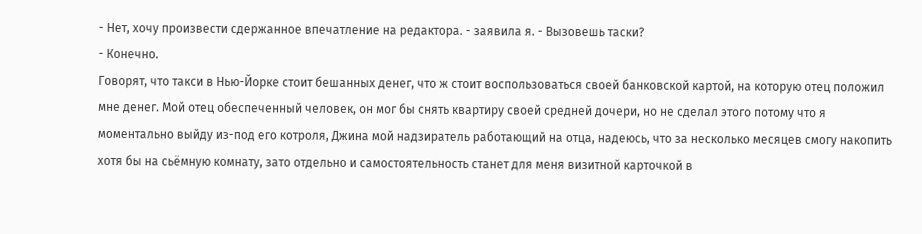- Нет, хочу произвести сдержанное впечатление на редактора. - заявила я. - Вызовешь таски?
- Конечно.
Говорят, что такси в Нью-Йорке стоит бешанных денег, что ж стоит воспользоваться своей банковской картой, на которую отец положил мне денег. Мой отец обеспеченный человек, он мог бы снять квартиру своей средней дочери, но не сделал этого потому что я моментально выйду из-под его котроля, Джина мой надзиратель работающий на отца, надеюсь, что за несколько месяцев смогу накопить хотя бы на сьёмную комнату, зато отдельно и самостоятельность станет для меня визитной карточкой в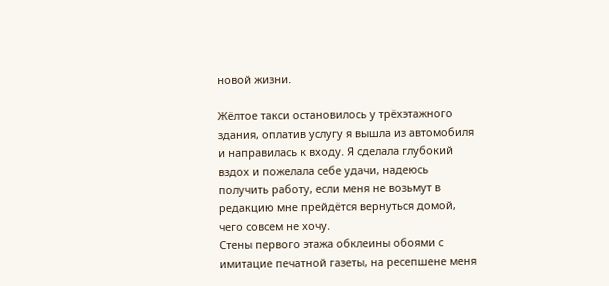новой жизни.

Жёлтое такси остановилось у трёхэтажного здания, оплатив услугу я вышла из автомобиля и направилась к входу. Я сделала глубокий вздох и пожелала себе удачи, надеюсь получить работу, если меня не возьмут в редакцию мне прейдётся вернуться домой, чего совсем не хочу.
Стены первого этажа обклеины обоями с имитацие печатной газеты, на ресепшене меня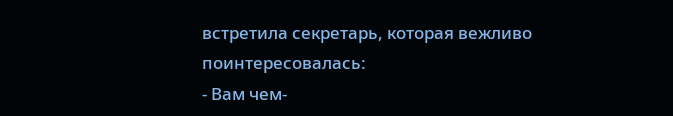встретила секретарь, которая вежливо поинтересовалась:
- Вам чем-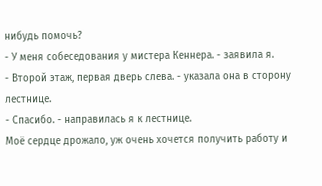нибудь помочь?
- У меня собеседования у мистера Кеннера. - заявила я.
- Второй этаж, первая дверь слева. - указала она в сторону лестнице.
- Спасибо. - направилась я к лестнице.
Моё сердце дрожало, уж очень хочется получить работу и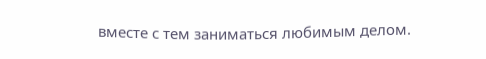вместе с тем заниматься любимым делом.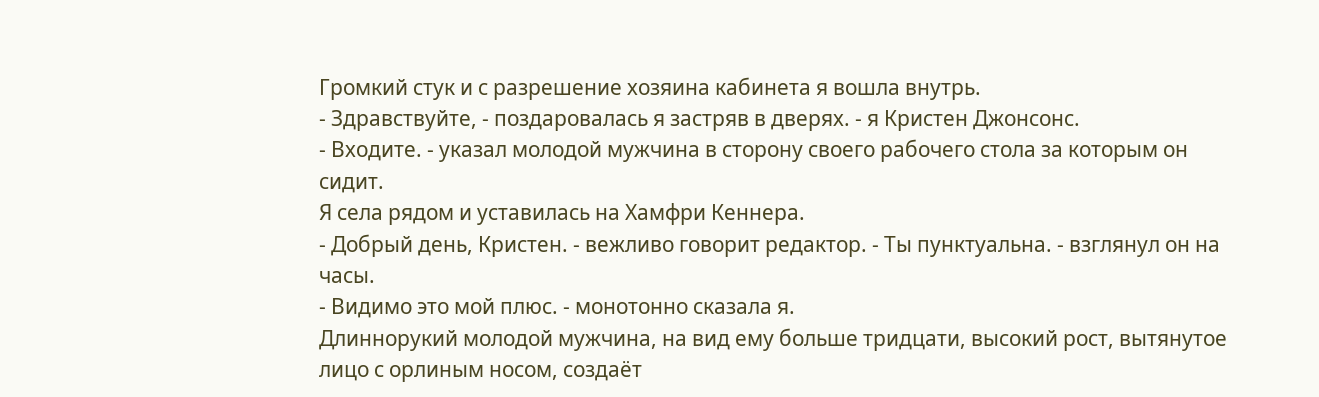Громкий стук и с разрешение хозяина кабинета я вошла внутрь.
- Здравствуйте, - поздаровалась я застряв в дверях. - я Кристен Джонсонс.
- Входите. - указал молодой мужчина в сторону своего рабочего стола за которым он сидит.
Я села рядом и уставилась на Хамфри Кеннера.
- Добрый день, Кристен. - вежливо говорит редактор. - Ты пунктуальна. - взглянул он на часы.
- Видимо это мой плюс. - монотонно сказала я.
Длиннорукий молодой мужчина, на вид ему больше тридцати, высокий рост, вытянутое лицо с орлиным носом, создаёт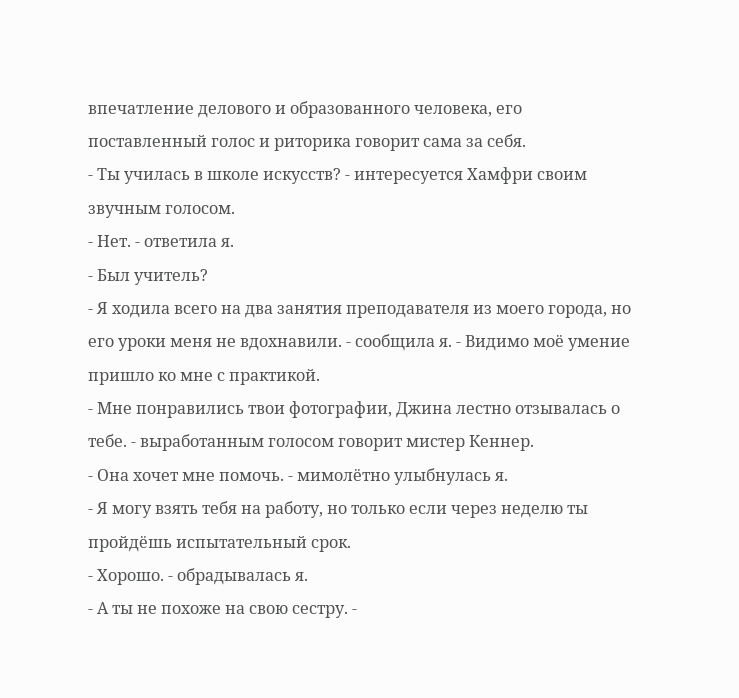впечатление делового и образованного человека, его поставленный голос и риторика говорит сама за себя.
- Ты училась в школе искусств? - интересуется Хамфри своим звучным голосом.
- Нет. - ответила я.
- Был учитель?
- Я ходила всего на два занятия преподавателя из моего города, но его уроки меня не вдохнавили. - сообщила я. - Видимо моё умение пришло ко мне с практикой.
- Мне понравились твои фотографии, Джина лестно отзывалась о тебе. - выработанным голосом говорит мистер Кеннер.
- Она хочет мне помочь. - мимолётно улыбнулась я.
- Я могу взять тебя на работу, но только если через неделю ты пройдёшь испытательный срок.
- Хорошо. - обрадывалась я.
- А ты не похоже на свою сестру. -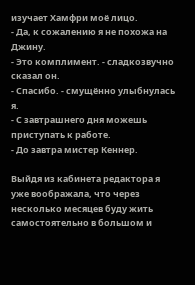изучает Хамфри моё лицо.
- Да, к сожалению я не похожа на Джину.
- Это комплимент. - сладкозвучно сказал он.
- Спасибо. - смущённо улыбнулась я.
- С завтрашнего дня можешь приступать к работе.
- До завтра мистер Кеннер.

Выйдя из кабинета редактора я уже воображала, что через несколько месяцев буду жить самостоятельно в большом и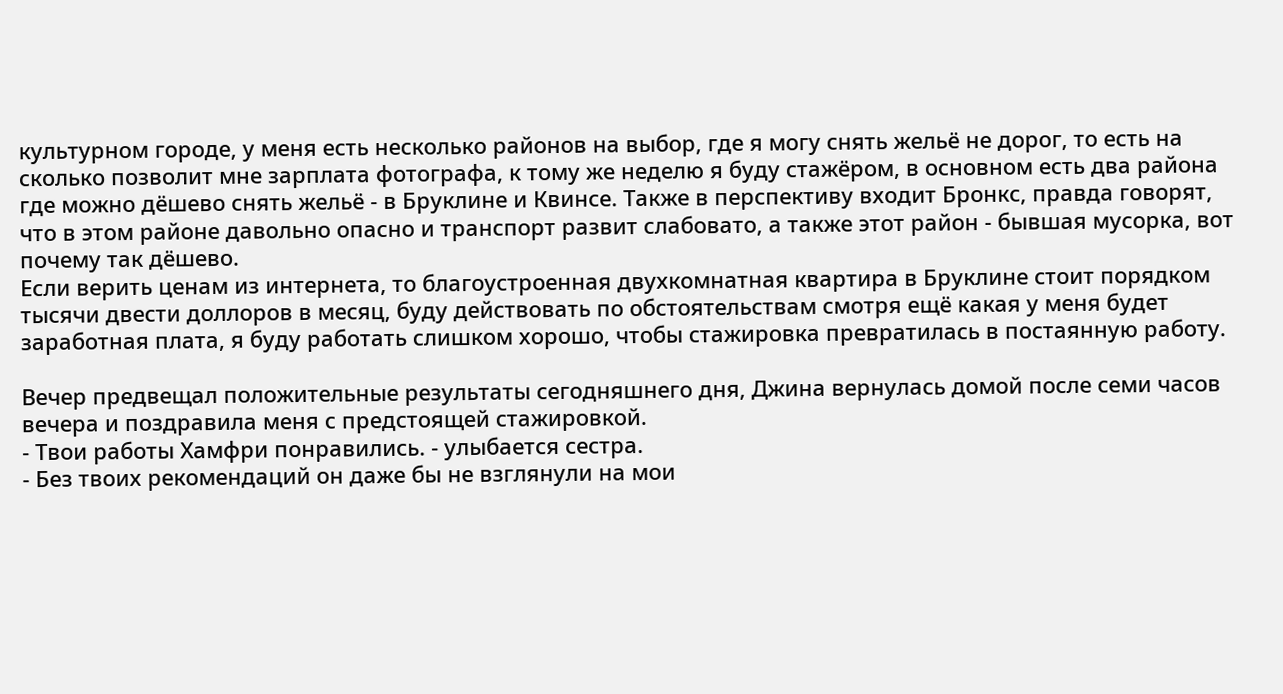культурном городе, у меня есть несколько районов на выбор, где я могу снять жельё не дорог, то есть на сколько позволит мне зарплата фотографа, к тому же неделю я буду стажёром, в основном есть два района где можно дёшево снять жельё - в Бруклине и Квинсе. Также в перспективу входит Бронкс, правда говорят, что в этом районе давольно опасно и транспорт развит слабовато, а также этот район - бывшая мусорка, вот почему так дёшево.
Если верить ценам из интернета, то благоустроенная двухкомнатная квартира в Бруклине стоит порядком тысячи двести доллоров в месяц, буду действовать по обстоятельствам смотря ещё какая у меня будет заработная плата, я буду работать слишком хорошо, чтобы стажировка превратилась в постаянную работу.

Вечер предвещал положительные результаты сегодняшнего дня, Джина вернулась домой после семи часов вечера и поздравила меня с предстоящей стажировкой.
- Твои работы Хамфри понравились. - улыбается сестра.
- Без твоих рекомендаций он даже бы не взглянули на мои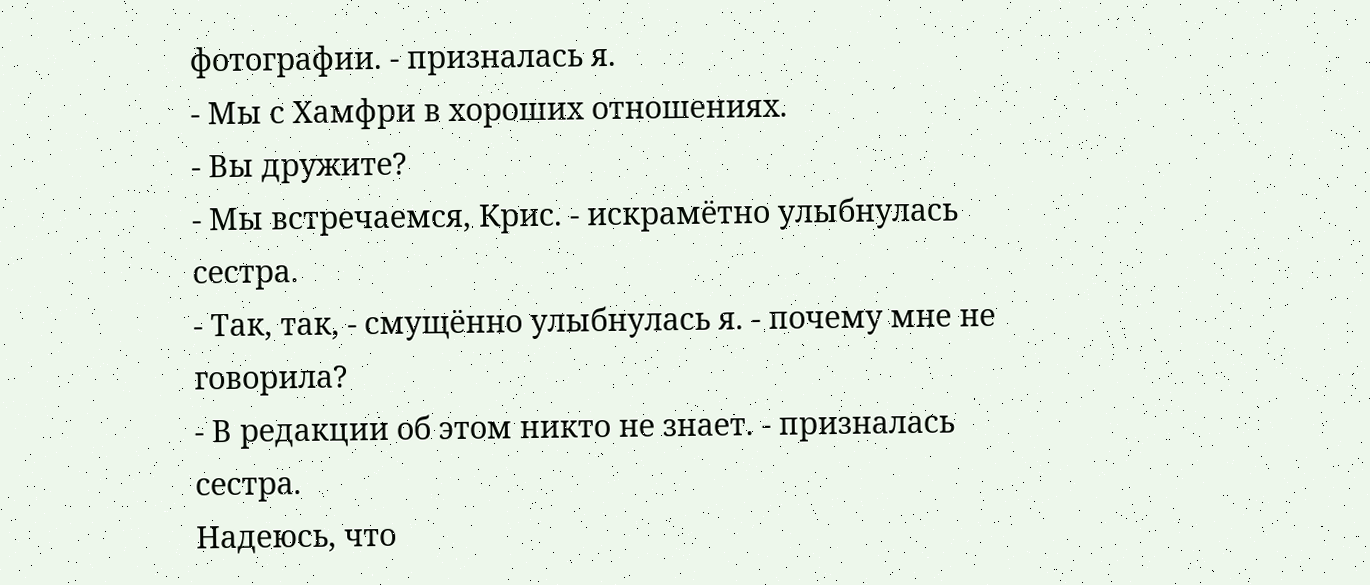фотографии. - призналась я.
- Мы с Хамфри в хороших отношениях.
- Вы дружите?
- Мы встречаемся, Крис. - искрамётно улыбнулась сестра.
- Так, так, - смущённо улыбнулась я. - почему мне не говорила?
- В редакции об этом никто не знает. - призналась сестра.
Надеюсь, что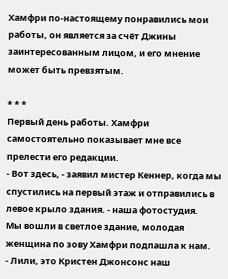Хамфри по-настоящему понравились мои работы, он является за счёт Джины заинтересованным лицом, и его мнение может быть превзятым.

* * *
Первый день работы. Хамфри самостоятельно показывает мне все прелести его редакции.
- Вот здесь, - заявил мистер Кеннер, когда мы спустились на первый этаж и отправились в левое крыло здания. - наша фотостудия.
Мы вошли в светлое здание, молодая женщина по зову Хамфри подпашла к нам.
- Лили, это Кристен Джонсонс наш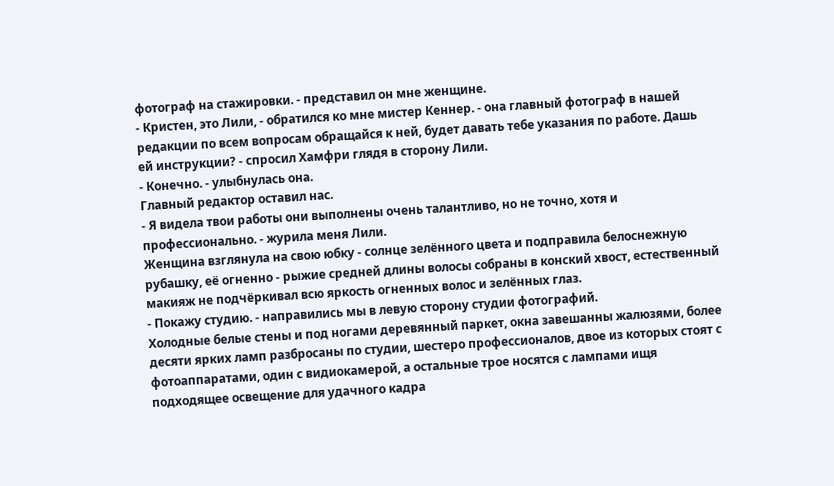фотограф на стажировки. - представил он мне женщине.
- Кристен, это Лили, - обратился ко мне мистер Кеннер. - она главный фотограф в нашей редакции по всем вопросам обращайся к ней, будет давать тебе указания по работе. Дашь ей инструкции? - спросил Хамфри глядя в сторону Лили.
- Конечно. - улыбнулась она.
Главный редактор оставил нас.
- Я видела твои работы они выполнены очень талантливо, но не точно, хотя и профессионально. - журила меня Лили.
Женщина взглянула на свою юбку - солнце зелённого цвета и подправила белоснежную рубашку, её огненно - рыжие средней длины волосы собраны в конский хвост, естественный макияж не подчёркивал всю яркость огненных волос и зелённых глаз.
- Покажу студию. - направились мы в левую сторону студии фотографий.
Холодные белые стены и под ногами деревянный паркет, окна завешанны жалюзями, более десяти ярких ламп разбросаны по студии, шестеро профессионалов, двое из которых стоят с фотоаппаратами, один с видиокамерой, а остальные трое носятся с лампами ищя подходящее освещение для удачного кадра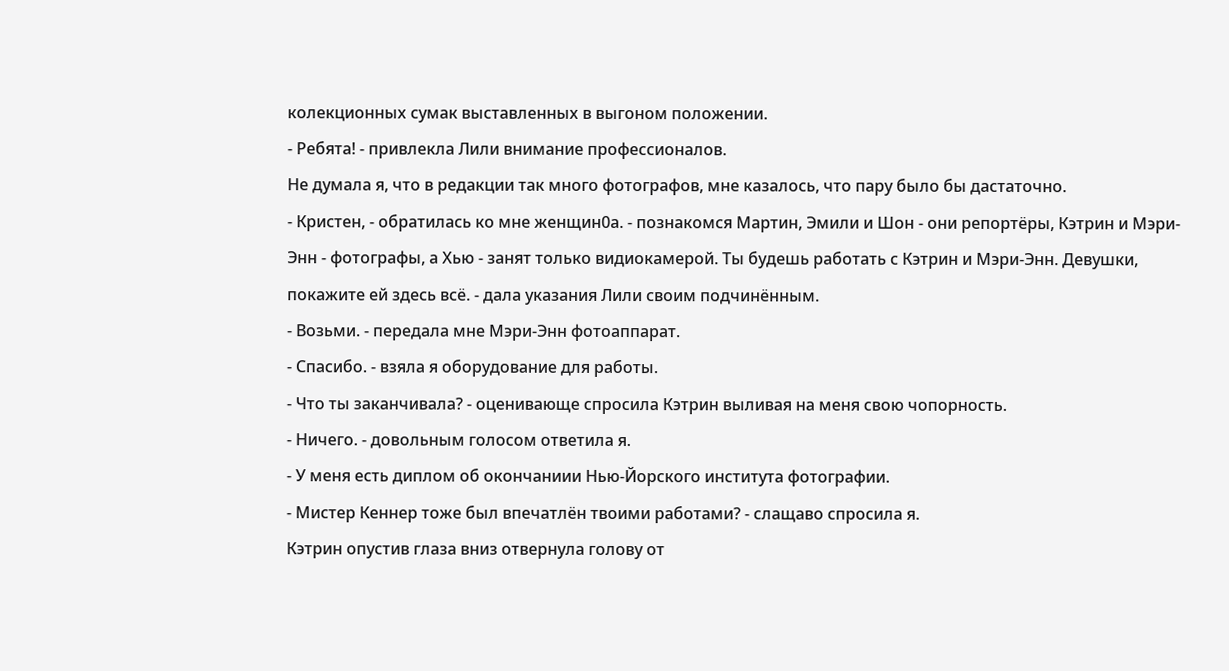колекционных сумак выставленных в выгоном положении.
- Ребята! - привлекла Лили внимание профессионалов.
Не думала я, что в редакции так много фотографов, мне казалось, что пару было бы дастаточно.
- Кристен, - обратилась ко мне женщин0а. - познакомся Мартин, Эмили и Шон - они репортёры, Кэтрин и Мэри-Энн - фотографы, а Хью - занят только видиокамерой. Ты будешь работать с Кэтрин и Мэри-Энн. Девушки, покажите ей здесь всё. - дала указания Лили своим подчинённым.
- Возьми. - передала мне Мэри-Энн фотоаппарат.
- Спасибо. - взяла я оборудование для работы.
- Что ты заканчивала? - оценивающе спросила Кэтрин выливая на меня свою чопорность.
- Ничего. - довольным голосом ответила я.
- У меня есть диплом об окончаниии Нью-Йорского института фотографии.
- Мистер Кеннер тоже был впечатлён твоими работами? - слащаво спросила я.
Кэтрин опустив глаза вниз отвернула голову от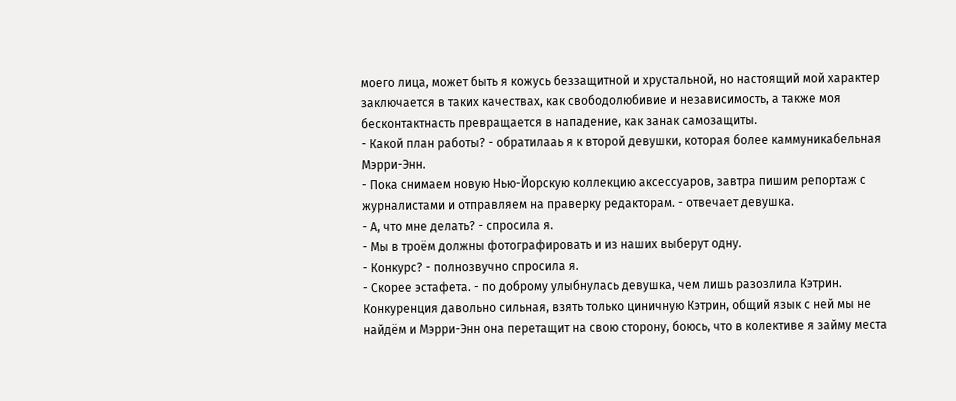моего лица, может быть я кожусь беззащитной и хрустальной, но настоящий мой характер заключается в таких качествах, как свободолюбивие и независимость, а также моя бесконтактнасть превращается в нападение, как занак самозащиты.
- Какой план работы? - обратилааь я к второй девушки, которая более каммуникабельная Мэрри-Энн.
- Пока снимаем новую Нью-Йорскую коллекцию аксессуаров, завтра пишим репортаж с журналистами и отправляем на праверку редакторам. - отвечает девушка.
- А, что мне делать? - спросила я.
- Мы в троём должны фотографировать и из наших выберут одну.
- Конкурс? - полнозвучно спросила я.
- Скорее эстафета. - по доброму улыбнулась девушка, чем лишь разозлила Кэтрин.
Конкуренция давольно сильная, взять только циничную Кэтрин, общий язык с ней мы не найдём и Мэрри-Энн она перетащит на свою сторону, боюсь, что в колективе я займу места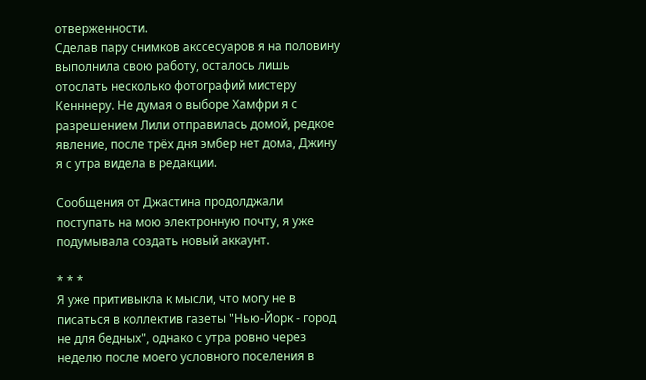отверженности.
Сделав пару снимков акссесуаров я на половину выполнила свою работу, осталось лишь отослать несколько фотографий мистеру Кенннеру. Не думая о выборе Хамфри я с разрешением Лили отправилась домой, редкое явление, после трёх дня эмбер нет дома, Джину я с утра видела в редакции.

Сообщения от Джастина продолджали поступать на мою электронную почту, я уже подумывала создать новый аккаунт.

* * *
Я уже притивыкла к мысли, что могу не в писаться в коллектив газеты "Нью-Йорк - город не для бедных", однако с утра ровно через неделю после моего условного поселения в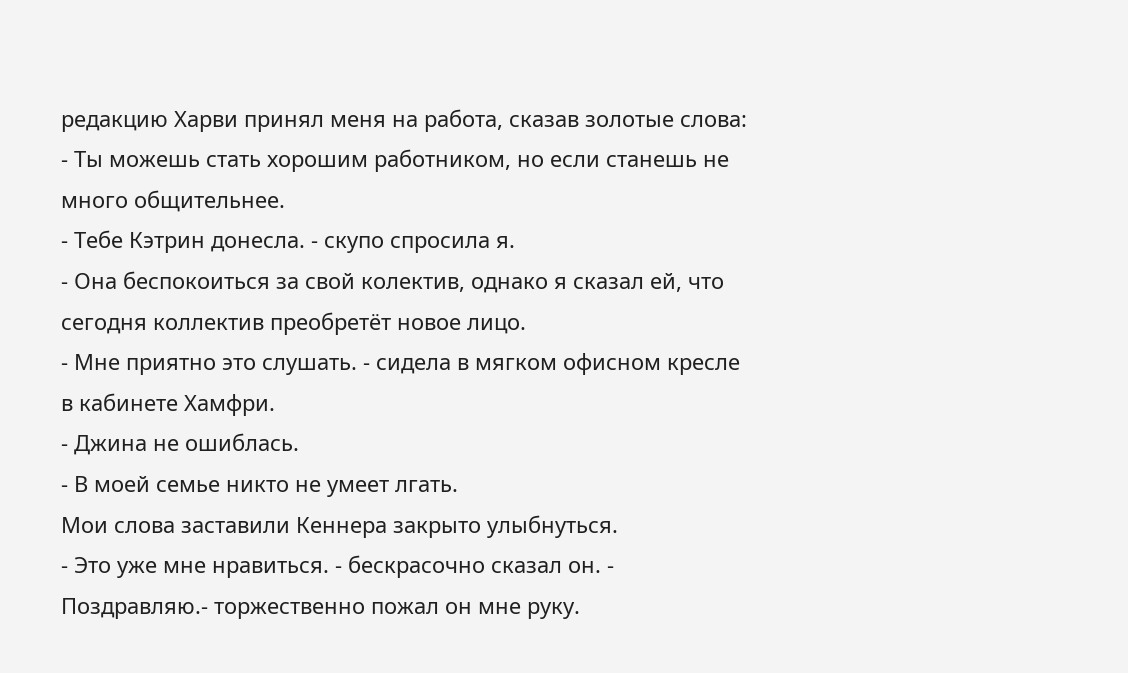редакцию Харви принял меня на работа, сказав золотые слова:
- Ты можешь стать хорошим работником, но если станешь не много общительнее.
- Тебе Кэтрин донесла. - скупо спросила я.
- Она беспокоиться за свой колектив, однако я сказал ей, что сегодня коллектив преобретёт новое лицо.
- Мне приятно это слушать. - сидела в мягком офисном кресле в кабинете Хамфри.
- Джина не ошиблась.
- В моей семье никто не умеет лгать.
Мои слова заставили Кеннера закрыто улыбнуться.
- Это уже мне нравиться. - бескрасочно сказал он. - Поздравляю.- торжественно пожал он мне руку.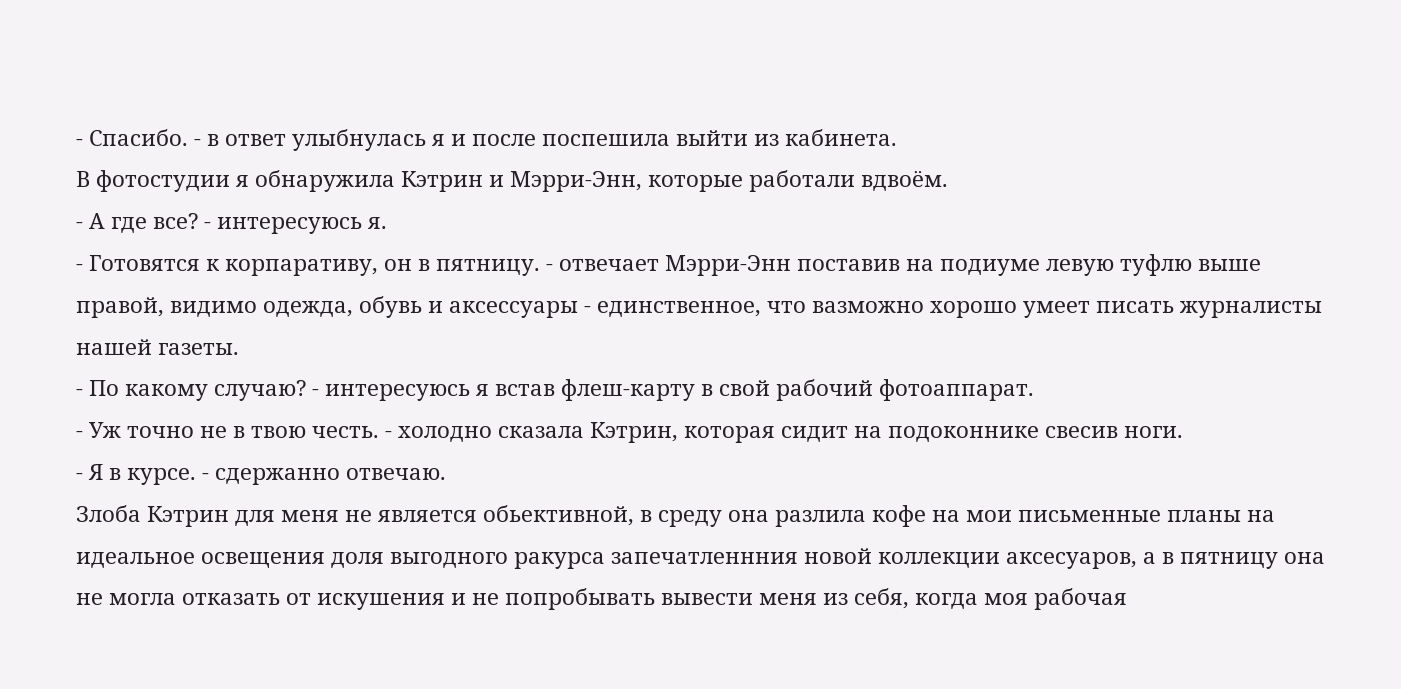- Спасибо. - в ответ улыбнулась я и после поспешила выйти из кабинета.
В фотостудии я обнаружила Кэтрин и Мэрри-Энн, которые работали вдвоём.
- А где все? - интересуюсь я.
- Готовятся к корпаративу, он в пятницу. - отвечает Мэрри-Энн поставив на подиуме левую туфлю выше правой, видимо одежда, обувь и аксессуары - единственное, что вазможно хорошо умеет писать журналисты нашей газеты.
- По какому случаю? - интересуюсь я встав флеш-карту в свой рабочий фотоаппарат.
- Уж точно не в твою честь. - холодно сказала Кэтрин, которая сидит на подоконнике свесив ноги.
- Я в курсе. - сдержанно отвечаю.
Злоба Кэтрин для меня не является обьективной, в среду она разлила кофе на мои письменные планы на идеальное освещения доля выгодного ракурса запечатленнния новой коллекции аксесуаров, а в пятницу она не могла отказать от искушения и не попробывать вывести меня из себя, когда моя рабочая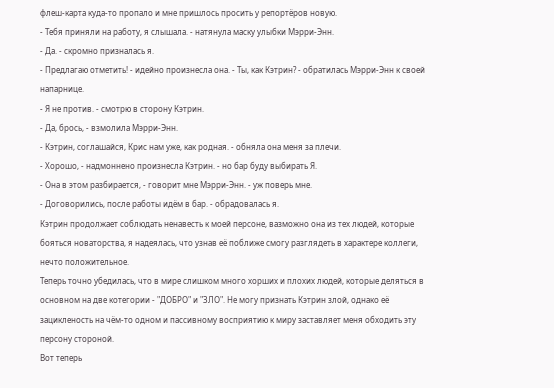флеш-карта куда-то пропало и мне пришлось просить у репортёров новую.
- Тебя приняли на работу, я слышала. - натянула маску улыбки Мэрри-Энн.
- Да. - скромно призналась я.
- Предлагаю отметить! - идейно произнесла она. - Ты, как Кэтрин? - обратилась Мэрри-Энн к своей напарнице.
- Я не против. - смотрю в сторону Кэтрин.
- Да, брось, - взмолила Мэрри-Энн.
- Кэтрин, соглашайся, Крис нам уже, как родная. - обняла она меня за плечи.
- Хорошо, - надмоннено произнесла Кэтрин. - но бар буду выбирать Я.
- Она в этом разбирается, - говорит мне Мэрри-Энн. - уж поверь мне.
- Договорились, после работы идём в бар. - обрадовалась я.
Кэтрин продолжает соблюдать ненавесть к моей персоне, вазможно она из тех людей, которые бояться новаторства, я надеялась, что узнав её поближе смогу разглядеть в характере коллеги, нечто положительное.
Теперь точно убедилась, что в мире слишком много хорших и плохих людей, которые деляться в основном на две котегории - "ДОБРО" и "ЗЛО". Не могу признать Кэтрин злой, однако её зацикленость на чём-то одном и пассивному восприятию к миру заставляет меня обходить эту персону стороной.
Вот теперь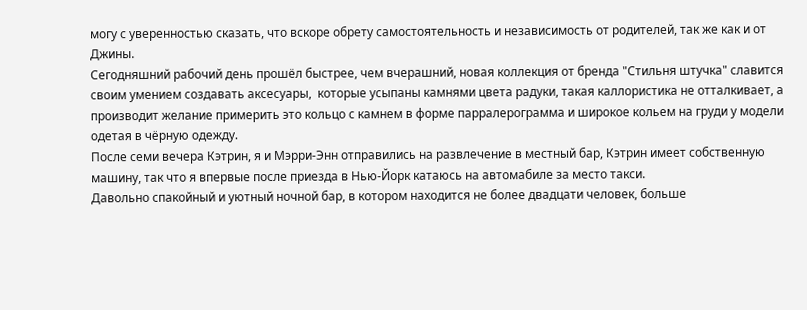могу с уверенностью сказать, что вскоре обрету самостоятельность и независимость от родителей, так же как и от Джины.
Сегодняшний рабочий день прошёл быстрее, чем вчерашний, новая коллекция от бренда "Стильня штучка" славится своим умением создавать аксесуары,  которые усыпаны камнями цвета радуки, такая каллористика не отталкивает, а производит желание примерить это кольцо с камнем в форме парралерограмма и широкое кольем на груди у модели одетая в чёрную одежду.
После семи вечера Кэтрин, я и Мэрри-Энн отправились на развлечение в местный бар, Кэтрин имеет собственную машину, так что я впервые после приезда в Нью-Йорк катаюсь на автомабиле за место такси.
Давольно спакойный и уютный ночной бар, в котором находится не более двадцати человек, больше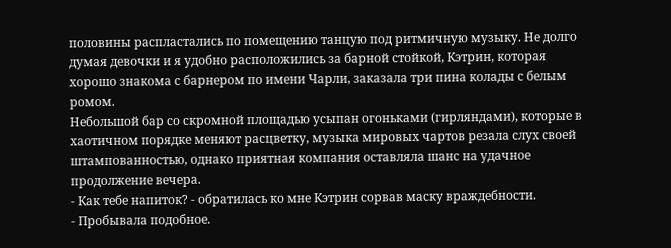половины распластались по помещению танцую под ритмичную музыку. Не долго думая девочки и я удобно расположились за барной стойкой, Кэтрин, которая хорошо знакома с барнером по имени Чарли, заказала три пина колады с белым ромом.
Небольшой бар со скромной площадью усыпан огоньками (гирляндами), которые в хаотичном порядке меняют расцветку, музыка мировых чартов резала слух своей штампованностью, однако приятная компания оставляла шанс на удачное продолжение вечера.
- Как тебе напиток? - обратилась ко мне Кэтрин сорвав маску враждебности.
- Пробывала подобное.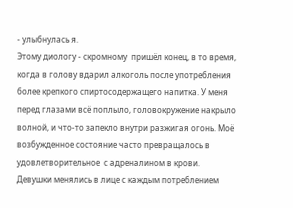- улыбнулась я.
Этому диологу - скромному  пришёл конец, в то время, когда в голову вдарил алкоголь после употребления более крепкого спиртосодержащего напитка. У меня перед глазами всё поплыло, головокружение накрыло волной, и что-то запекло внутри разжигая огонь. Моё возбужденное состояние часто превращалось в удовлетворительное  с адреналином в крови.
Девушки менялись в лице с каждым потреблением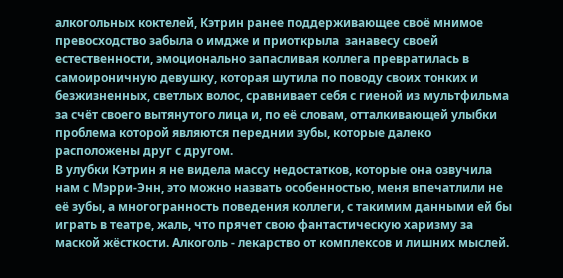алкогольных коктелей, Кэтрин ранее поддерживающее своё мнимое превосходство забыла о имдже и приоткрыла  занавесу своей естественности, эмоционально запасливая коллега превратилась в самоироничную девушку, которая шутила по поводу своих тонких и безжизненных, светлых волос, сравнивает себя с гиеной из мультфильма за счёт своего вытянутого лица и, по её словам, отталкивающей улыбки проблема которой являются переднии зубы, которые далеко расположены друг с другом.
В улубки Кэтрин я не видела массу недостатков, которые она озвучила нам с Мэрри-Энн, это можно назвать особенностью, меня впечатлили не её зубы, а многогранность поведения коллеги, с такимим данными ей бы играть в театре, жаль, что прячет свою фантастическую харизму за маской жёсткости. Алкоголь - лекарство от комплексов и лишних мыслей.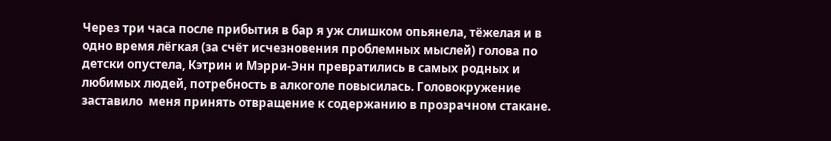Через три часа после прибытия в бар я уж слишком опьянела, тёжелая и в одно время лёгкая (за счёт исчезновения проблемных мыслей) голова по детски опустела, Кэтрин и Мэрри-Энн превратились в самых родных и любимых людей, потребность в алкоголе повысилась. Головокружение заставило  меня принять отвращение к содержанию в прозрачном стакане.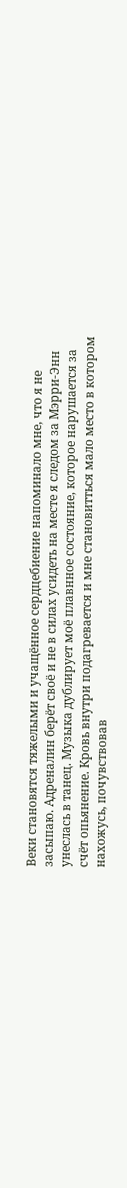Веки становятся тяжелыми и учащённое сердцебиение напоминало мне, что я не засыпаю. Адреналин берёт своё и не в силах усидеть на месте я следом за Мэрри-Энн унеслась в танец. Музыка дублирует моё плавнное состояние, которое нарушается за счёт опьянение. Кровь внутри подагревается и мне становитться мало место в котором нахожусь, почувствовав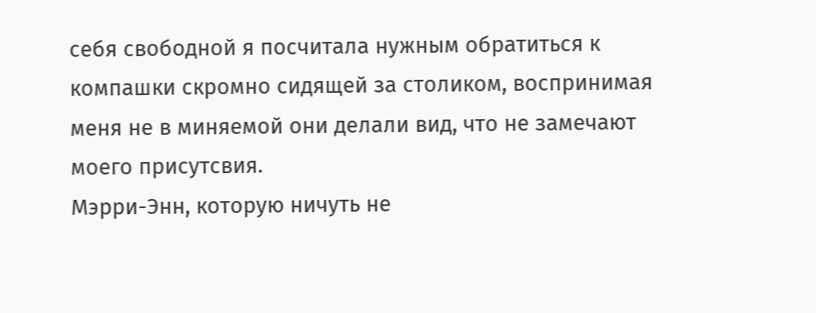себя свободной я посчитала нужным обратиться к компашки скромно сидящей за столиком, воспринимая меня не в миняемой они делали вид, что не замечают моего присутсвия.
Мэрри-Энн, которую ничуть не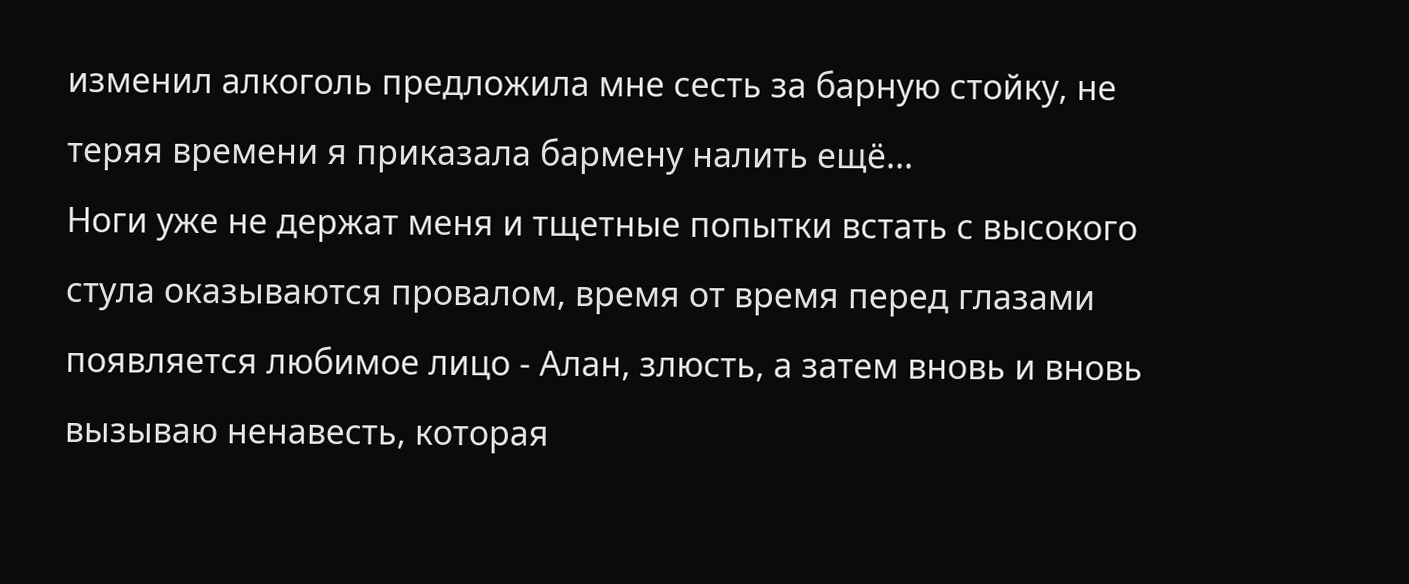изменил алкоголь предложила мне сесть за барную стойку, не теряя времени я приказала бармену налить ещё...
Ноги уже не держат меня и тщетные попытки встать с высокого стула оказываются провалом, время от время перед глазами появляется любимое лицо - Алан, злюсть, а затем вновь и вновь вызываю ненавесть, которая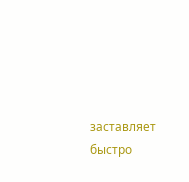заставляет быстро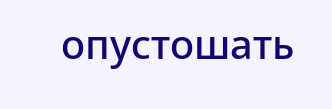опустошать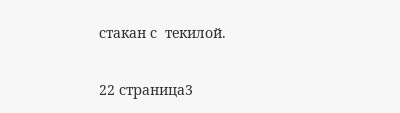стакан с  текилой.

22 страница3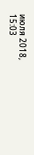июля 2018, 15:03